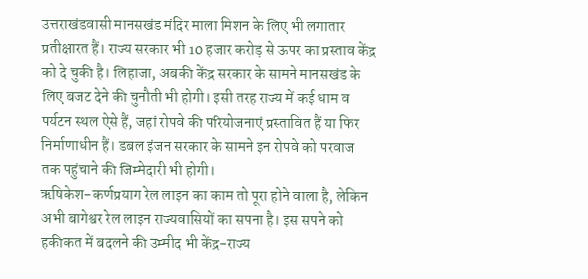उत्तराखंडवासी मानसखंड मंदिर माला मिशन के लिए भी लगातार प्रतीक्षारत हैं। राज्य सरकार भी 10 हजार करोड़ से ऊपर का प्रस्ताव केंद्र को दे चुकी है। लिहाजा, अबकी केंद्र सरकार के सामने मानसखंड के लिए बजट देने की चुनौती भी होगी। इसी तरह राज्य में कई धाम व पर्यटन स्थल ऐसे हैं, जहां रोपवे की परियोजनाएं प्रस्तावित हैं या फिर निर्माणाधीन हैं। डबल इंजन सरकार के सामने इन रोपवे को परवाज तक पहुंचाने की जिम्मेदारी भी होगी।
ऋषिकेश-कर्णप्रयाग रेल लाइन का काम तो पूरा होने वाला है, लेकिन अभी बागेश्वर रेल लाइन राज्यवासियों का सपना है। इस सपने को हकीकत में बदलने की उम्मीद भी केंद्र-राज्य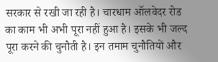सरकार से रखी जा रही है। चारधाम ऑलवेदर रोड का काम भी अभी पूरा नहीं हुआ है। इसके भी जल्द पूरा करने की चुनौती है। इन तमाम चुनौतियों और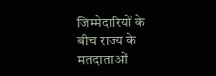जिम्मेदारियों के बीच राज्य के मतदाताओं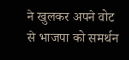ने खुलकर अपने वोट से भाजपा को समर्थन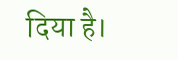दिया है।